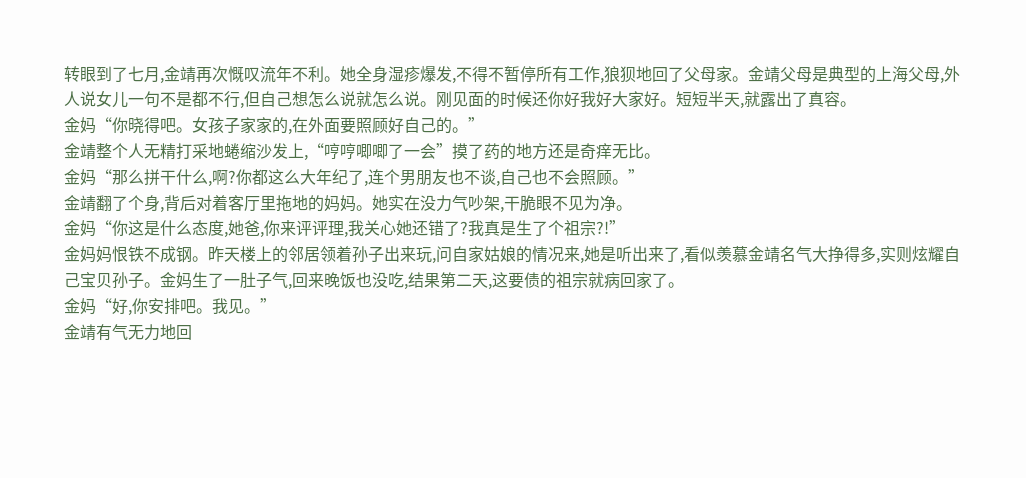转眼到了七月,金靖再次慨叹流年不利。她全身湿疹爆发,不得不暂停所有工作,狼狈地回了父母家。金靖父母是典型的上海父母,外人说女儿一句不是都不行,但自己想怎么说就怎么说。刚见面的时候还你好我好大家好。短短半天,就露出了真容。
金妈“你晓得吧。女孩子家家的,在外面要照顾好自己的。”
金靖整个人无精打采地蜷缩沙发上,“哼哼唧唧了一会”摸了药的地方还是奇痒无比。
金妈“那么拼干什么,啊?你都这么大年纪了,连个男朋友也不谈,自己也不会照顾。”
金靖翻了个身,背后对着客厅里拖地的妈妈。她实在没力气吵架,干脆眼不见为净。
金妈“你这是什么态度,她爸,你来评评理,我关心她还错了?我真是生了个祖宗?!”
金妈妈恨铁不成钢。昨天楼上的邻居领着孙子出来玩,问自家姑娘的情况来,她是听出来了,看似羡慕金靖名气大挣得多,实则炫耀自己宝贝孙子。金妈生了一肚子气,回来晚饭也没吃,结果第二天,这要债的祖宗就病回家了。
金妈“好,你安排吧。我见。”
金靖有气无力地回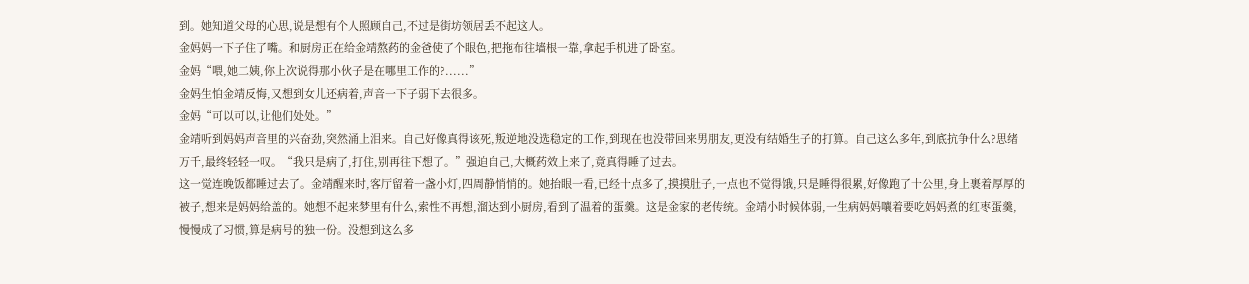到。她知道父母的心思,说是想有个人照顾自己,不过是街坊领居丢不起这人。
金妈妈一下子住了嘴。和厨房正在给金靖熬药的金爸使了个眼色,把拖布往墙根一靠,拿起手机进了卧室。
金妈“喂,她二姨,你上次说得那小伙子是在哪里工作的?......”
金妈生怕金靖反悔,又想到女儿还病着,声音一下子弱下去很多。
金妈“可以可以,让他们处处。”
金靖听到妈妈声音里的兴奋劲,突然涌上泪来。自己好像真得该死,叛逆地没选稳定的工作,到现在也没带回来男朋友,更没有结婚生子的打算。自己这么多年,到底抗争什么?思绪万千,最终轻轻一叹。“我只是病了,打住,别再往下想了。”强迫自己,大概药效上来了,竟真得睡了过去。
这一觉连晚饭都睡过去了。金靖醒来时,客厅留着一盏小灯,四周静悄悄的。她抬眼一看,已经十点多了,摸摸肚子,一点也不觉得饿,只是睡得很累,好像跑了十公里,身上裹着厚厚的被子,想来是妈妈给盖的。她想不起来梦里有什么,索性不再想,溜达到小厨房,看到了温着的蛋羹。这是金家的老传统。金靖小时候体弱,一生病妈妈嚷着要吃妈妈煮的红枣蛋羹,慢慢成了习惯,算是病号的独一份。没想到这么多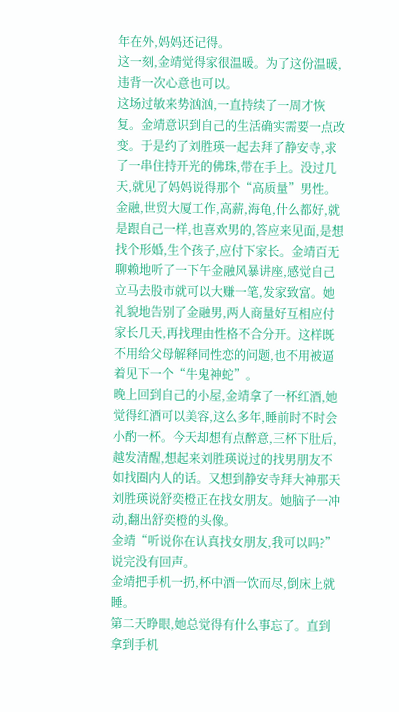年在外,妈妈还记得。
这一刻,金靖觉得家很温暖。为了这份温暖,违背一次心意也可以。
这场过敏来势汹汹,一直持续了一周才恢复。金靖意识到自己的生活确实需要一点改变。于是约了刘胜瑛一起去拜了静安寺,求了一串住持开光的佛珠,带在手上。没过几天,就见了妈妈说得那个“高质量”男性。金融,世贸大厦工作,高薪,海龟,什么都好,就是跟自己一样,也喜欢男的,答应来见面,是想找个形婚,生个孩子,应付下家长。金靖百无聊赖地听了一下午金融风暴讲座,感觉自己立马去股市就可以大赚一笔,发家致富。她礼貌地告别了金融男,两人商量好互相应付家长几天,再找理由性格不合分开。这样既不用给父母解释同性恋的问题,也不用被逼着见下一个“牛鬼神蛇”。
晚上回到自己的小屋,金靖拿了一杯红酒,她觉得红酒可以美容,这么多年,睡前时不时会小酌一杯。今天却想有点醉意,三杯下肚后,越发清醒,想起来刘胜瑛说过的找男朋友不如找圈内人的话。又想到静安寺拜大神那天刘胜瑛说舒奕橙正在找女朋友。她脑子一冲动,翻出舒奕橙的头像。
金靖“听说你在认真找女朋友,我可以吗?”
说完没有回声。
金靖把手机一扔,杯中酒一饮而尽,倒床上就睡。
第二天睁眼,她总觉得有什么事忘了。直到拿到手机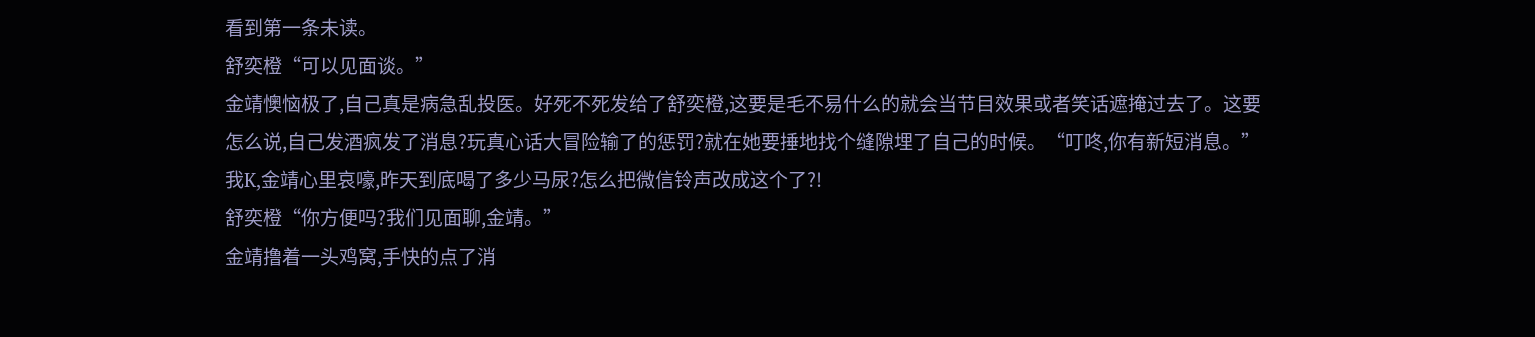看到第一条未读。
舒奕橙“可以见面谈。”
金靖懊恼极了,自己真是病急乱投医。好死不死发给了舒奕橙,这要是毛不易什么的就会当节目效果或者笑话遮掩过去了。这要怎么说,自己发酒疯发了消息?玩真心话大冒险输了的惩罚?就在她要捶地找个缝隙埋了自己的时候。“叮咚,你有新短消息。”我K,金靖心里哀嚎,昨天到底喝了多少马尿?怎么把微信铃声改成这个了?!
舒奕橙“你方便吗?我们见面聊,金靖。”
金靖撸着一头鸡窝,手快的点了消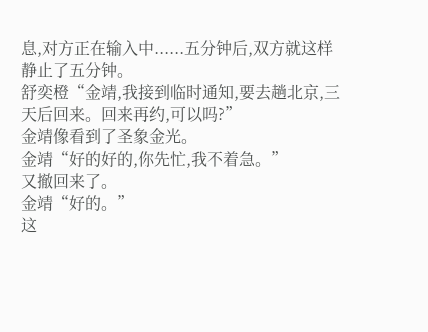息,对方正在输入中......五分钟后,双方就这样静止了五分钟。
舒奕橙“金靖,我接到临时通知,要去趟北京,三天后回来。回来再约,可以吗?”
金靖像看到了圣象金光。
金靖“好的好的,你先忙,我不着急。”
又撤回来了。
金靖“好的。”
这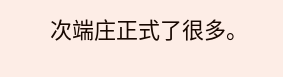次端庄正式了很多。